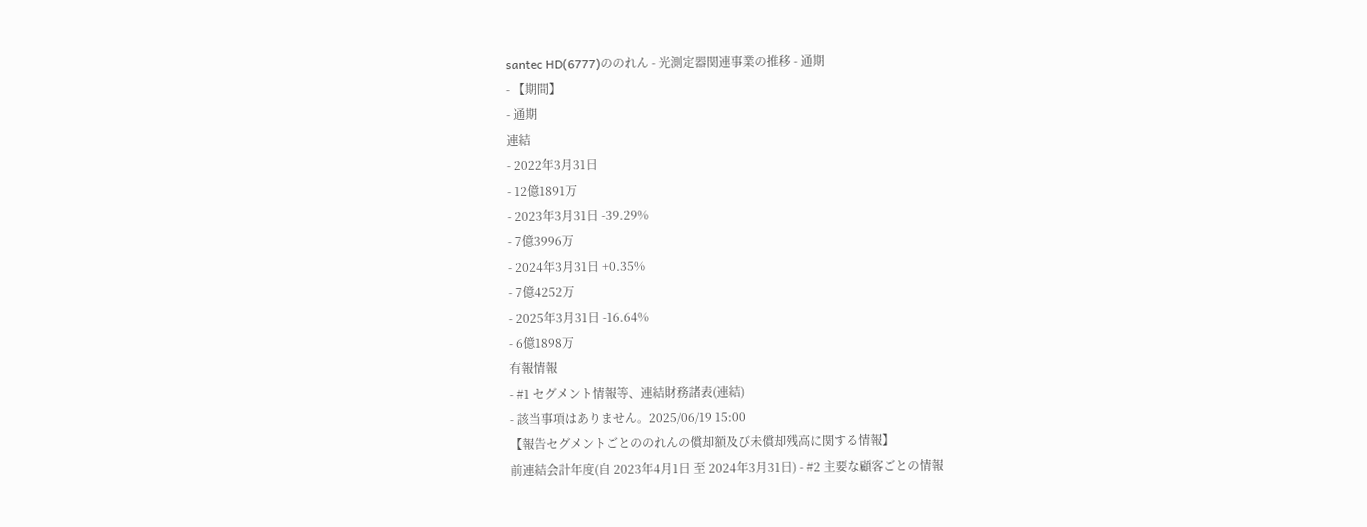santec HD(6777)ののれん - 光測定器関連事業の推移 - 通期
- 【期間】
- 通期
連結
- 2022年3月31日
- 12億1891万
- 2023年3月31日 -39.29%
- 7億3996万
- 2024年3月31日 +0.35%
- 7億4252万
- 2025年3月31日 -16.64%
- 6億1898万
有報情報
- #1 セグメント情報等、連結財務諸表(連結)
- 該当事項はありません。2025/06/19 15:00
【報告セグメントごとののれんの償却額及び未償却残高に関する情報】
前連結会計年度(自 2023年4月1日 至 2024年3月31日) - #2 主要な顧客ごとの情報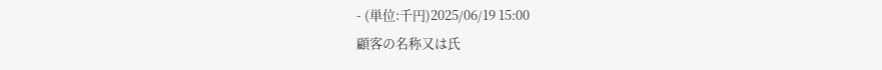- (単位:千円)2025/06/19 15:00
顧客の名称又は氏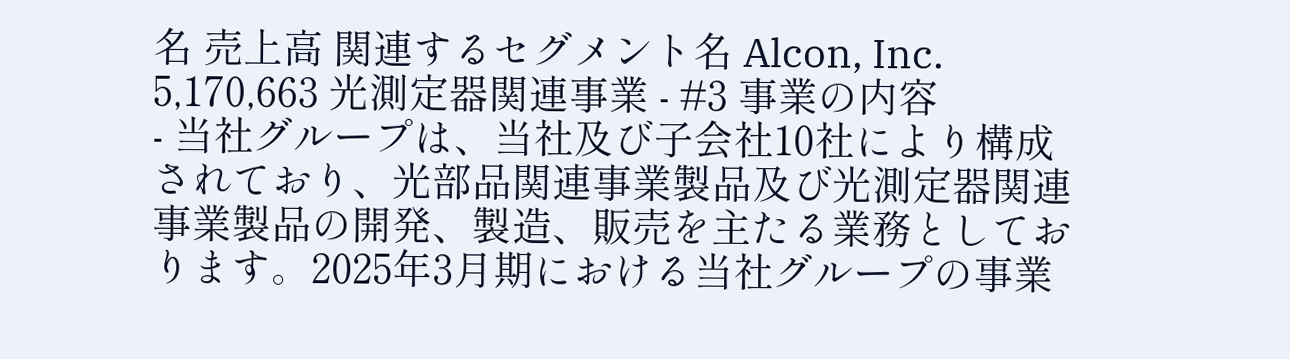名 売上高 関連するセグメント名 Alcon, Inc. 5,170,663 光測定器関連事業 - #3 事業の内容
- 当社グループは、当社及び子会社10社により構成されており、光部品関連事業製品及び光測定器関連事業製品の開発、製造、販売を主たる業務としております。2025年3月期における当社グループの事業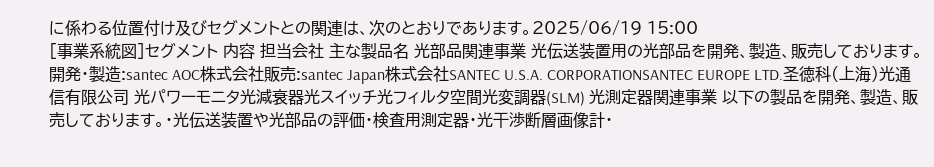に係わる位置付け及びセグメントとの関連は、次のとおりであります。2025/06/19 15:00
[事業系統図]セグメント 内容 担当会社 主な製品名 光部品関連事業 光伝送装置用の光部品を開発、製造、販売しております。 開発・製造:santec AOC株式会社販売:santec Japan株式会社SANTEC U.S.A. CORPORATIONSANTEC EUROPE LTD.圣徳科(上海)光通信有限公司 光パワーモニタ光減衰器光スイッチ光フィルタ空間光変調器(SLM) 光測定器関連事業 以下の製品を開発、製造、販売しております。・光伝送装置や光部品の評価・検査用測定器・光干渉断層画像計・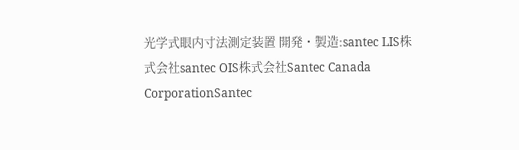光学式眼内寸法測定装置 開発・製造:santec LIS株式会社santec OIS株式会社Santec Canada CorporationSantec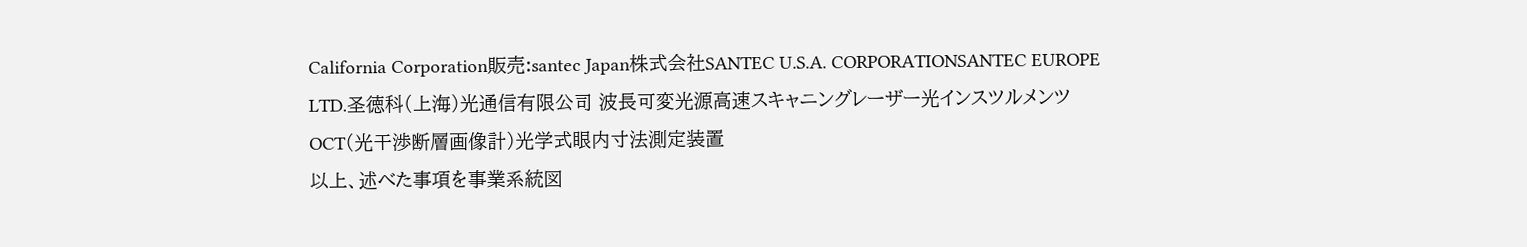California Corporation販売:santec Japan株式会社SANTEC U.S.A. CORPORATIONSANTEC EUROPE LTD.圣徳科(上海)光通信有限公司 波長可変光源高速スキャニングレーザー光インスツルメンツOCT(光干渉断層画像計)光学式眼内寸法測定装置
以上、述べた事項を事業系統図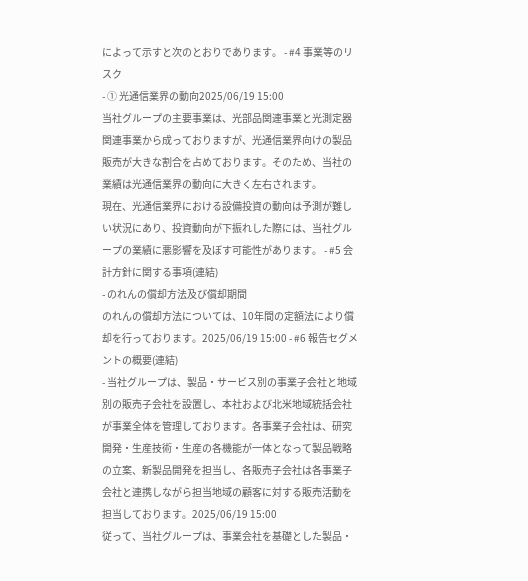によって示すと次のとおりであります。 - #4 事業等のリスク
- ① 光通信業界の動向2025/06/19 15:00
当社グループの主要事業は、光部品関連事業と光測定器関連事業から成っておりますが、光通信業界向けの製品販売が大きな割合を占めております。そのため、当社の業績は光通信業界の動向に大きく左右されます。
現在、光通信業界における設備投資の動向は予測が難しい状況にあり、投資動向が下振れした際には、当社グループの業績に悪影響を及ぼす可能性があります。 - #5 会計方針に関する事項(連結)
- のれんの償却方法及び償却期間
のれんの償却方法については、10年間の定額法により償却を行っております。2025/06/19 15:00 - #6 報告セグメントの概要(連結)
- 当社グループは、製品・サービス別の事業子会社と地域別の販売子会社を設置し、本社および北米地域統括会社が事業全体を管理しております。各事業子会社は、研究開発・生産技術・生産の各機能が一体となって製品戦略の立案、新製品開発を担当し、各販売子会社は各事業子会社と連携しながら担当地域の顧客に対する販売活動を担当しております。2025/06/19 15:00
従って、当社グループは、事業会社を基礎とした製品・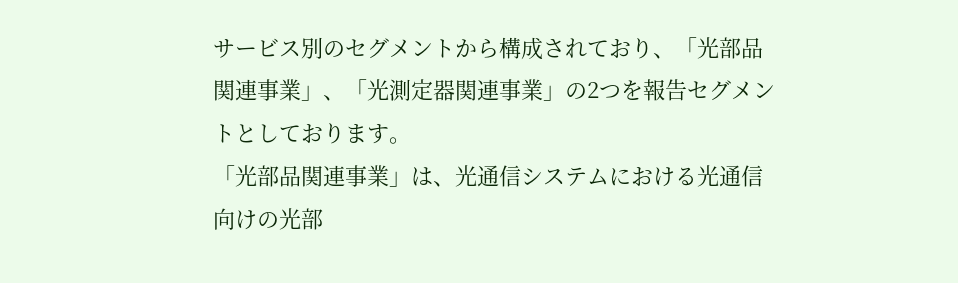サービス別のセグメントから構成されており、「光部品関連事業」、「光測定器関連事業」の2つを報告セグメントとしております。
「光部品関連事業」は、光通信システムにおける光通信向けの光部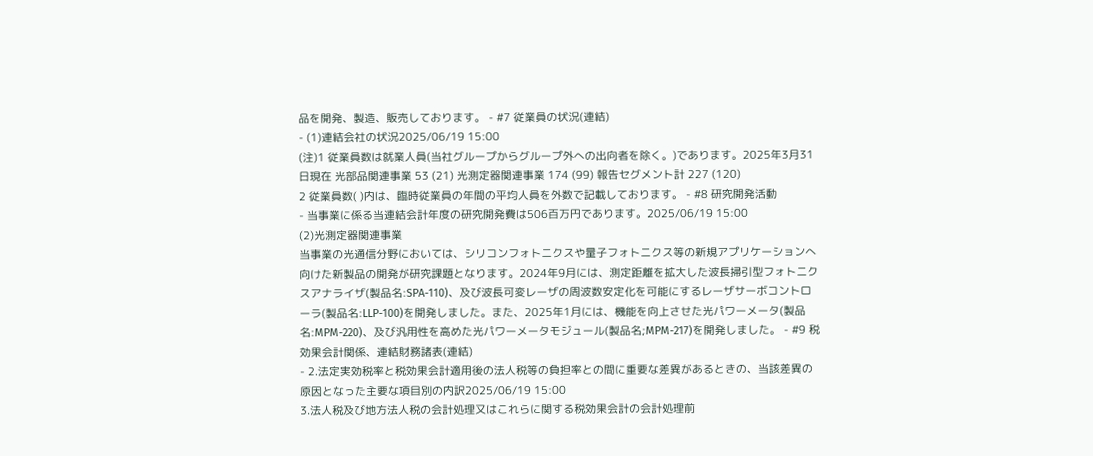品を開発、製造、販売しております。 - #7 従業員の状況(連結)
- (1)連結会社の状況2025/06/19 15:00
(注)1 従業員数は就業人員(当社グループからグループ外への出向者を除く。)であります。2025年3月31日現在 光部品関連事業 53 (21) 光測定器関連事業 174 (99) 報告セグメント計 227 (120)
2 従業員数( )内は、臨時従業員の年間の平均人員を外数で記載しております。 - #8 研究開発活動
- 当事業に係る当連結会計年度の研究開発費は506百万円であります。2025/06/19 15:00
(2)光測定器関連事業
当事業の光通信分野においては、シリコンフォトニクスや量子フォトニクス等の新規アプリケーションへ向けた新製品の開発が研究課題となります。2024年9月には、測定距離を拡大した波長掃引型フォトニクスアナライザ(製品名:SPA-110)、及び波長可変レーザの周波数安定化を可能にするレーザサーボコントローラ(製品名:LLP-100)を開発しました。また、2025年1月には、機能を向上させた光パワーメータ(製品名:MPM-220)、及び汎用性を高めた光パワーメータモジュール(製品名;MPM-217)を開発しました。 - #9 税効果会計関係、連結財務諸表(連結)
- 2.法定実効税率と税効果会計適用後の法人税等の負担率との間に重要な差異があるときの、当該差異の原因となった主要な項目別の内訳2025/06/19 15:00
3.法人税及び地方法人税の会計処理又はこれらに関する税効果会計の会計処理前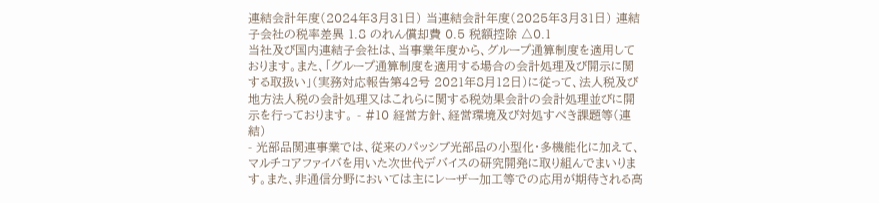連結会計年度(2024年3月31日) 当連結会計年度(2025年3月31日) 連結子会社の税率差異 1.8 のれん償却費 0.5 税額控除 △0.1
当社及び国内連結子会社は、当事業年度から、グループ通算制度を適用しております。また、「グループ通算制度を適用する場合の会計処理及び開示に関する取扱い」(実務対応報告第42号 2021年8月12日)に従って、法人税及び地方法人税の会計処理又はこれらに関する税効果会計の会計処理並びに開示を行っております。 - #10 経営方針、経営環境及び対処すべき課題等(連結)
- 光部品関連事業では、従来のパッシブ光部品の小型化・多機能化に加えて、マルチコアファイバを用いた次世代デバイスの研究開発に取り組んでまいります。また、非通信分野においては主にレーザー加工等での応用が期待される高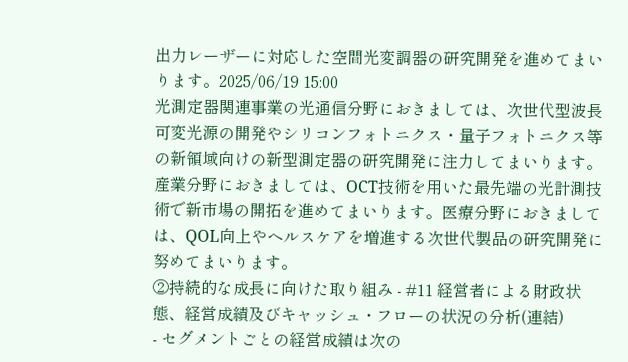出力レーザーに対応した空間光変調器の研究開発を進めてまいります。2025/06/19 15:00
光測定器関連事業の光通信分野におきましては、次世代型波長可変光源の開発やシリコンフォトニクス・量子フォトニクス等の新領域向けの新型測定器の研究開発に注力してまいります。産業分野におきましては、OCT技術を用いた最先端の光計測技術で新市場の開拓を進めてまいります。医療分野におきましては、QOL向上やヘルスケアを増進する次世代製品の研究開発に努めてまいります。
②持続的な成長に向けた取り組み - #11 経営者による財政状態、経営成績及びキャッシュ・フローの状況の分析(連結)
- セグメントごとの経営成績は次の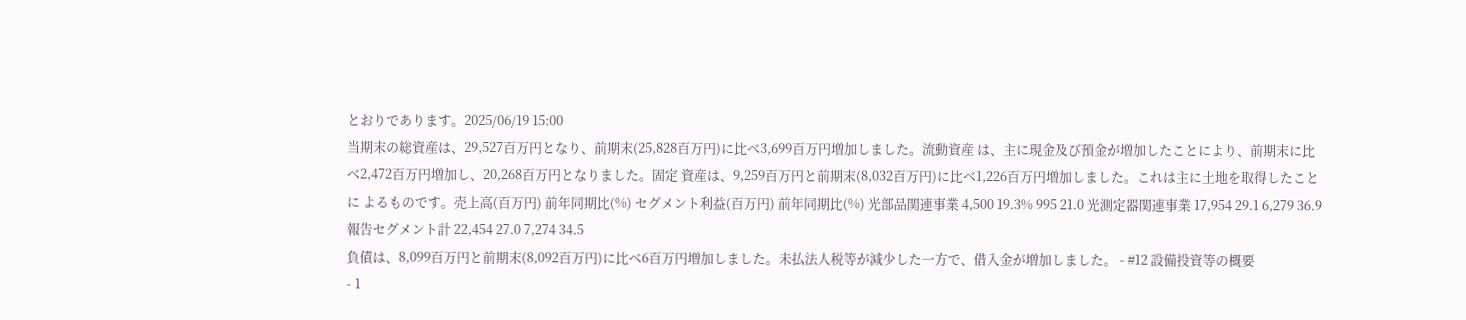とおりであります。2025/06/19 15:00
当期末の総資産は、29,527百万円となり、前期末(25,828百万円)に比べ3,699百万円増加しました。流動資産 は、主に現金及び預金が増加したことにより、前期末に比べ2,472百万円増加し、20,268百万円となりました。固定 資産は、9,259百万円と前期末(8,032百万円)に比べ1,226百万円増加しました。これは主に土地を取得したことに よるものです。売上高(百万円) 前年同期比(%) セグメント利益(百万円) 前年同期比(%) 光部品関連事業 4,500 19.3% 995 21.0 光測定器関連事業 17,954 29.1 6,279 36.9 報告セグメント計 22,454 27.0 7,274 34.5
負債は、8,099百万円と前期末(8,092百万円)に比べ6百万円増加しました。未払法人税等が減少した一方で、借入金が増加しました。 - #12 設備投資等の概要
- 1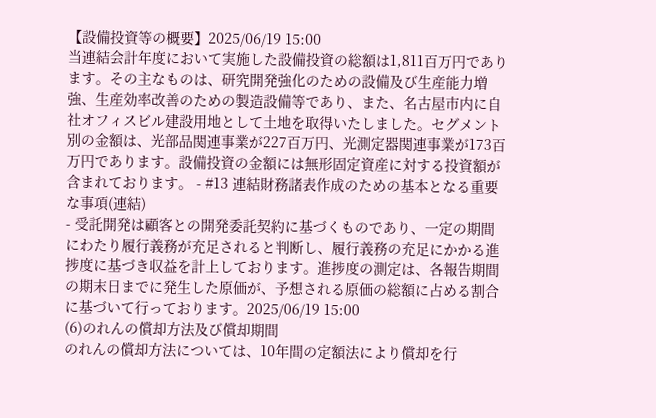【設備投資等の概要】2025/06/19 15:00
当連結会計年度において実施した設備投資の総額は1,811百万円であります。その主なものは、研究開発強化のための設備及び生産能力増強、生産効率改善のための製造設備等であり、また、名古屋市内に自社オフィスビル建設用地として土地を取得いたしました。セグメント別の金額は、光部品関連事業が227百万円、光測定器関連事業が173百万円であります。設備投資の金額には無形固定資産に対する投資額が含まれております。 - #13 連結財務諸表作成のための基本となる重要な事項(連結)
- 受託開発は顧客との開発委託契約に基づくものであり、一定の期間にわたり履行義務が充足されると判断し、履行義務の充足にかかる進捗度に基づき収益を計上しております。進捗度の測定は、各報告期間の期末日までに発生した原価が、予想される原価の総額に占める割合に基づいて行っております。2025/06/19 15:00
(6)のれんの償却方法及び償却期間
のれんの償却方法については、10年間の定額法により償却を行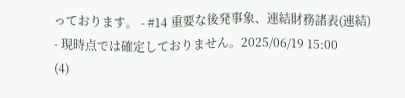っております。 - #14 重要な後発事象、連結財務諸表(連結)
- 現時点では確定しておりません。2025/06/19 15:00
(4)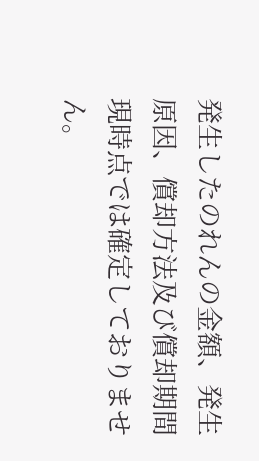発生したのれんの金額、発生原因、償却方法及び償却期間
現時点では確定しておりません。